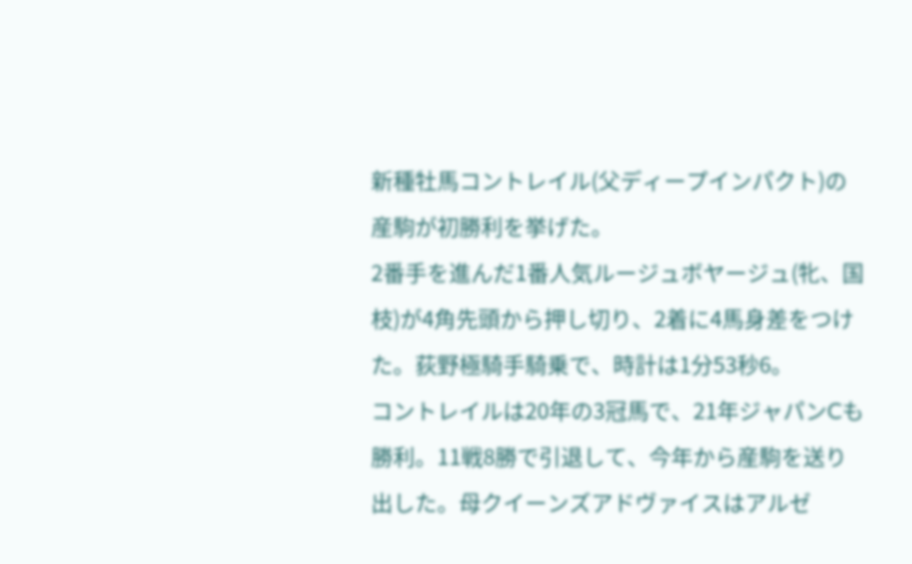新種牡馬コントレイル(父ディープインパクト)の産駒が初勝利を挙げた。
2番手を進んだ1番人気ルージュボヤージュ(牝、国枝)が4角先頭から押し切り、2着に4馬身差をつけた。荻野極騎手騎乗で、時計は1分53秒6。
コントレイルは20年の3冠馬で、21年ジャパンCも勝利。11戦8勝で引退して、今年から産駒を送り出した。母クイーンズアドヴァイスはアルゼ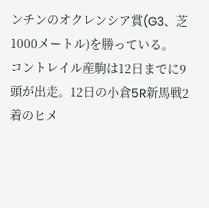ンチンのオクレンシア賞(G3、芝1000メートル)を勝っている。
コントレイル産駒は12日までに9頭が出走。12日の小倉5R新馬戦2着のヒメ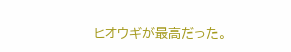ヒオウギが最高だった。